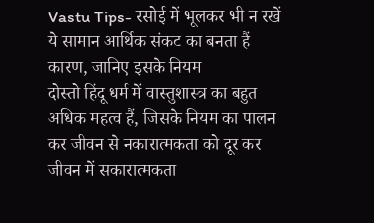Vastu Tips- रसोई में भूलकर भी न रखें ये सामान आर्थिक संकट का बनता हैं कारण, जानिए इसके नियम
दोस्तो हिंदू धर्म में वास्तुशास्त्र का बहुत अधिक महत्व हैं, जिसके नियम का पालन कर जीवन से नकारात्मकता को दूर कर जीवन में सकारात्मकता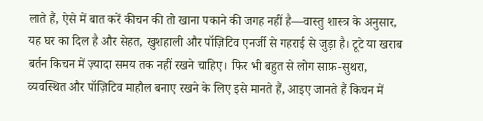लाते हैं, ऐसे में बात करें कीचन की तो खाना पकाने की जगह नहीं है—वास्तु शास्त्र के अनुसार, यह घर का दिल है और सेहत, खुशहाली और पॉज़िटिव एनर्जी से गहराई से जुड़ा है। टूटे या खराब बर्तन किचन में ज़्यादा समय तक नहीं रखने चाहिए। फिर भी बहुत से लोग साफ़-सुथरा, व्यवस्थित और पॉज़िटिव माहौल बनाए रखने के लिए इसे मानते हैं, आइए जानते हैं किचन में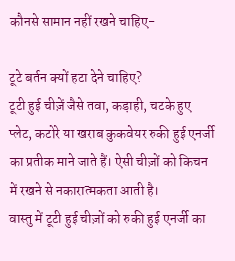कौनसे सामान नहीं रखने चाहिए-

टूटे बर्तन क्यों हटा देने चाहिए?
टूटी हुई चीज़ें जैसे तवा, कड़ाही, चटके हुए प्लेट, कटोरे या खराब कुकवेयर रुकी हुई एनर्जी का प्रतीक माने जाते हैं। ऐसी चीज़ों को किचन में रखने से नकारात्मकता आती है।
वास्तु में टूटी हुई चीज़ों को रुकी हुई एनर्जी का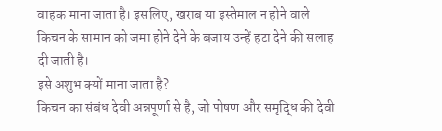वाहक माना जाता है। इसलिए, खराब या इस्तेमाल न होने वाले किचन के सामान को जमा होने देने के बजाय उन्हें हटा देने की सलाह दी जाती है।
इसे अशुभ क्यों माना जाता है?
किचन का संबंध देवी अन्नपूर्णा से है, जो पोषण और समृद्धि की देवी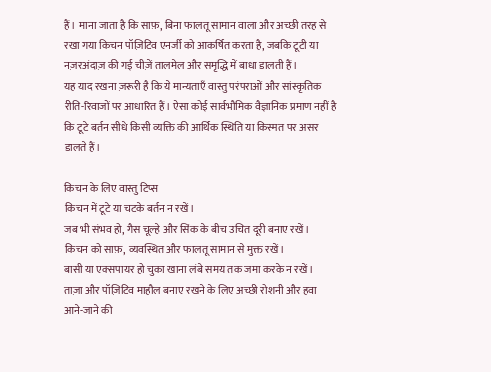हैं। माना जाता है कि साफ़, बिना फालतू सामान वाला और अच्छी तरह से रखा गया किचन पॉज़िटिव एनर्जी को आकर्षित करता है, जबकि टूटी या नज़रअंदाज़ की गई चीज़ें तालमेल और समृद्धि में बाधा डालती हैं।
यह याद रखना ज़रूरी है कि ये मान्यताएँ वास्तु परंपराओं और सांस्कृतिक रीति-रिवाजों पर आधारित हैं। ऐसा कोई सार्वभौमिक वैज्ञानिक प्रमाण नहीं है कि टूटे बर्तन सीधे किसी व्यक्ति की आर्थिक स्थिति या किस्मत पर असर डालते हैं।

किचन के लिए वास्तु टिप्स
किचन में टूटे या चटके बर्तन न रखें।
जब भी संभव हो, गैस चूल्हे और सिंक के बीच उचित दूरी बनाए रखें।
किचन को साफ़, व्यवस्थित और फालतू सामान से मुक्त रखें।
बासी या एक्सपायर हो चुका खाना लंबे समय तक जमा करके न रखें।
ताज़ा और पॉज़िटिव माहौल बनाए रखने के लिए अच्छी रोशनी और हवा आने-जाने की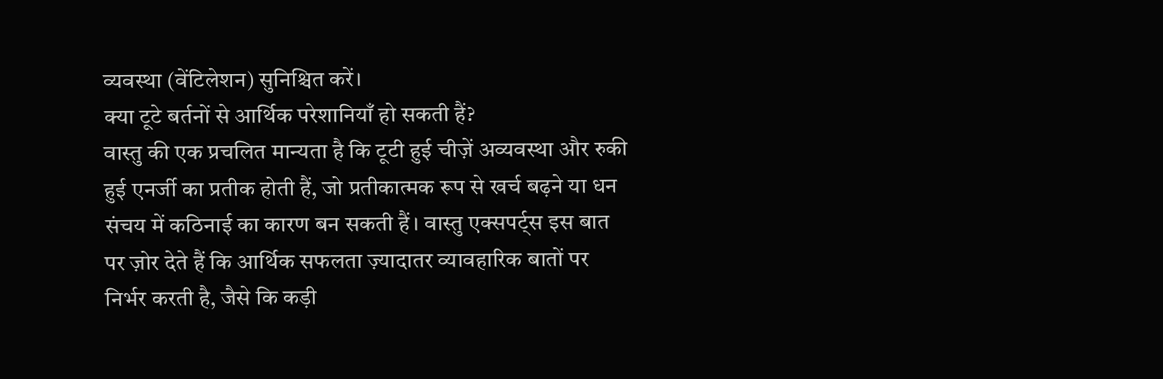व्यवस्था (वेंटिलेशन) सुनिश्चित करें।
क्या टूटे बर्तनों से आर्थिक परेशानियाँ हो सकती हैं?
वास्तु की एक प्रचलित मान्यता है कि टूटी हुई चीज़ें अव्यवस्था और रुकी हुई एनर्जी का प्रतीक होती हैं, जो प्रतीकात्मक रूप से खर्च बढ़ने या धन संचय में कठिनाई का कारण बन सकती हैं। वास्तु एक्सपर्ट्स इस बात पर ज़ोर देते हैं कि आर्थिक सफलता ज़्यादातर व्यावहारिक बातों पर निर्भर करती है, जैसे कि कड़ी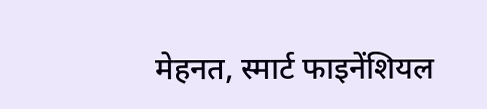मेहनत, स्मार्ट फाइनेंशियल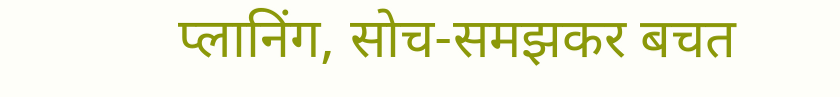प्लानिंग, सोच-समझकर बचत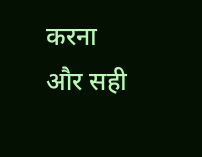करना और सही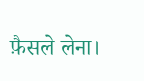फ़ैसले लेना।